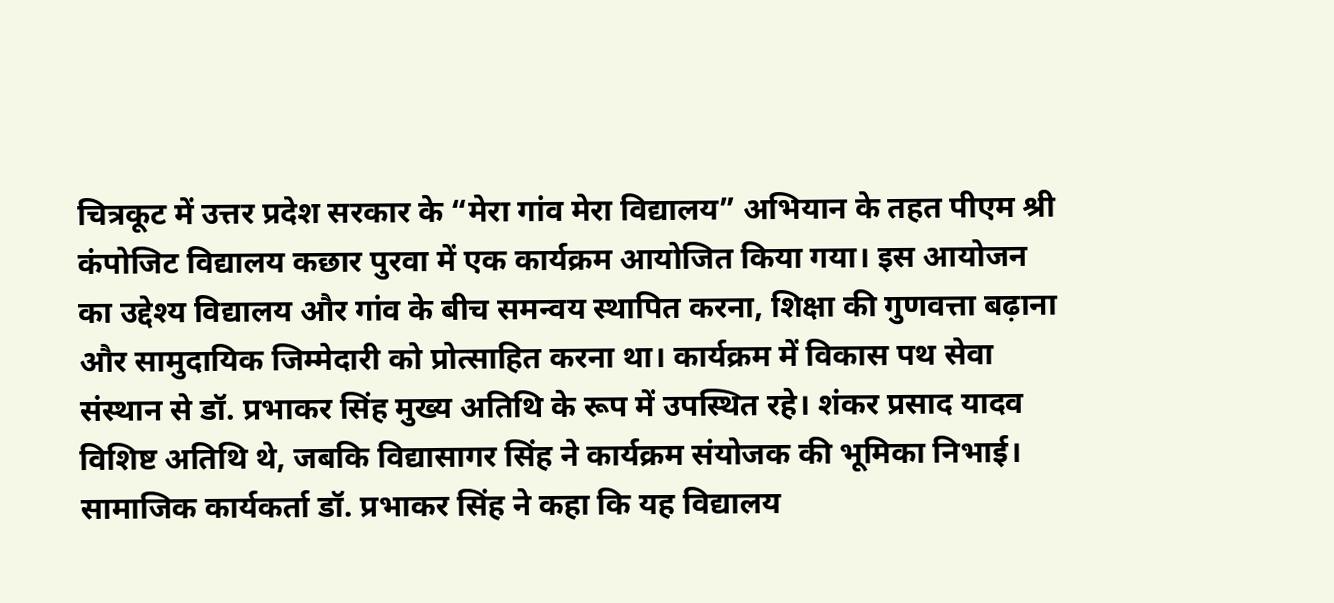चित्रकूट में उत्तर प्रदेश सरकार के “मेरा गांव मेरा विद्यालय” अभियान के तहत पीएम श्री कंपोजिट विद्यालय कछार पुरवा में एक कार्यक्रम आयोजित किया गया। इस आयोजन का उद्देश्य विद्यालय और गांव के बीच समन्वय स्थापित करना, शिक्षा की गुणवत्ता बढ़ाना और सामुदायिक जिम्मेदारी को प्रोत्साहित करना था। कार्यक्रम में विकास पथ सेवा संस्थान से डॉ. प्रभाकर सिंह मुख्य अतिथि के रूप में उपस्थित रहे। शंकर प्रसाद यादव विशिष्ट अतिथि थे, जबकि विद्यासागर सिंह ने कार्यक्रम संयोजक की भूमिका निभाई। सामाजिक कार्यकर्ता डॉ. प्रभाकर सिंह ने कहा कि यह विद्यालय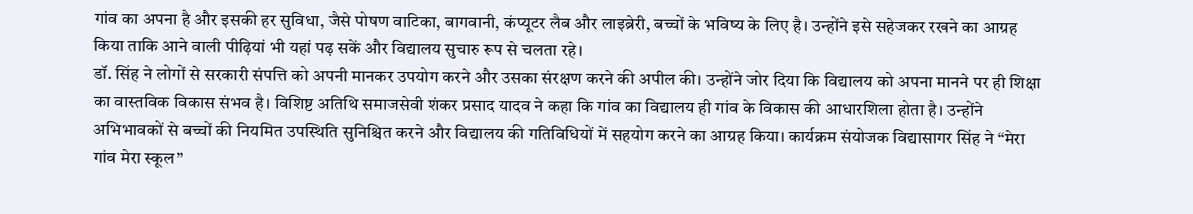गांव का अपना है और इसकी हर सुविधा, जैसे पोषण वाटिका, बागवानी, कंप्यूटर लैब और लाइब्रेरी, बच्चों के भविष्य के लिए है। उन्होंने इसे सहेजकर रखने का आग्रह किया ताकि आने वाली पीढ़ियां भी यहां पढ़ सकें और विद्यालय सुचारु रूप से चलता रहे।
डॉ. सिंह ने लोगों से सरकारी संपत्ति को अपनी मानकर उपयोग करने और उसका संरक्षण करने की अपील की। उन्होंने जोर दिया कि विद्यालय को अपना मानने पर ही शिक्षा का वास्तविक विकास संभव है। विशिष्ट अतिथि समाजसेवी शंकर प्रसाद यादव ने कहा कि गांव का विद्यालय ही गांव के विकास की आधारशिला होता है। उन्होंने अभिभावकों से बच्चों की नियमित उपस्थिति सुनिश्चित करने और विद्यालय की गतिविधियों में सहयोग करने का आग्रह किया। कार्यक्रम संयोजक विद्यासागर सिंह ने “मेरा गांव मेरा स्कूल”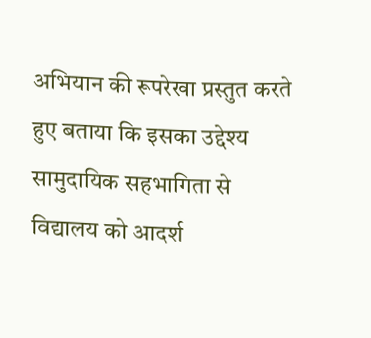अभियान की रूपरेखा प्रस्तुत करते हुए बताया कि इसका उद्देश्य सामुदायिक सहभागिता से विद्यालय को आदर्श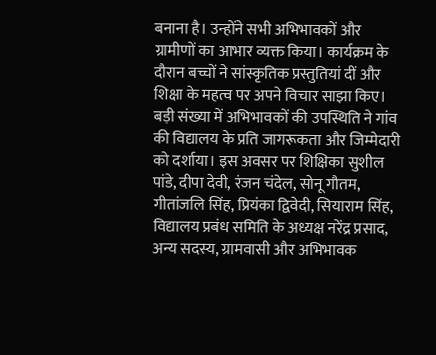बनाना है। उन्होंने सभी अभिभावकों और ग्रामीणों का आभार व्यक्त किया। कार्यक्रम के दौरान बच्चों ने सांस्कृतिक प्रस्तुतियां दीं और शिक्षा के महत्व पर अपने विचार साझा किए। बड़ी संख्या में अभिभावकों की उपस्थिति ने गांव की विद्यालय के प्रति जागरूकता और जिम्मेदारी को दर्शाया। इस अवसर पर शिक्षिका सुशील पांडे, दीपा देवी, रंजन चंदेल, सोनू गौतम, गीतांजलि सिंह, प्रियंका द्विवेदी, सियाराम सिंह, विद्यालय प्रबंध समिति के अध्यक्ष नरेंद्र प्रसाद, अन्य सदस्य, ग्रामवासी और अभिभावक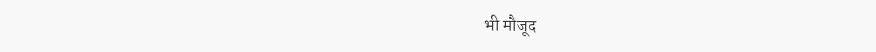भी मौजूद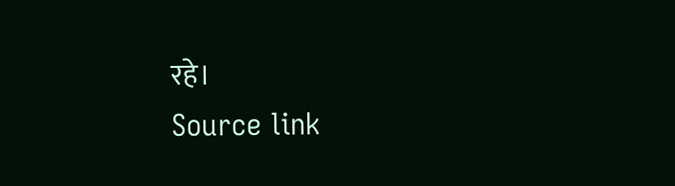रहे।
Source link